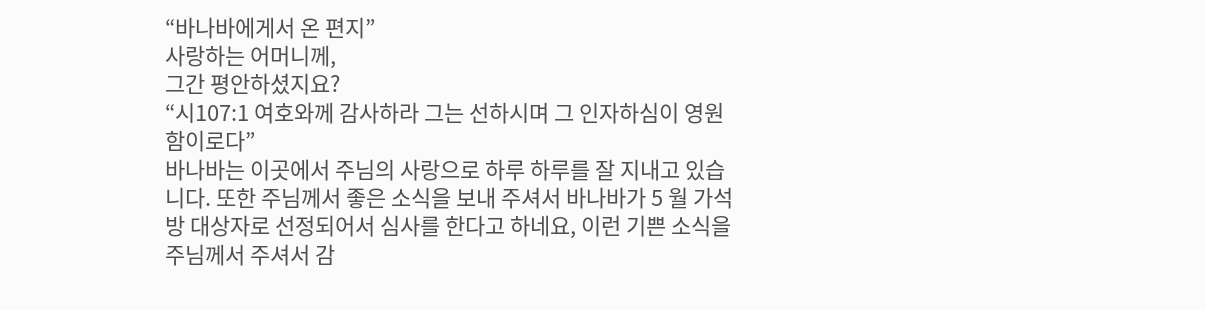“바나바에게서 온 편지”
사랑하는 어머니께,
그간 평안하셨지요?
“시107:1 여호와께 감사하라 그는 선하시며 그 인자하심이 영원함이로다”
바나바는 이곳에서 주님의 사랑으로 하루 하루를 잘 지내고 있습니다. 또한 주님께서 좋은 소식을 보내 주셔서 바나바가 5 월 가석방 대상자로 선정되어서 심사를 한다고 하네요, 이런 기쁜 소식을 주님께서 주셔서 감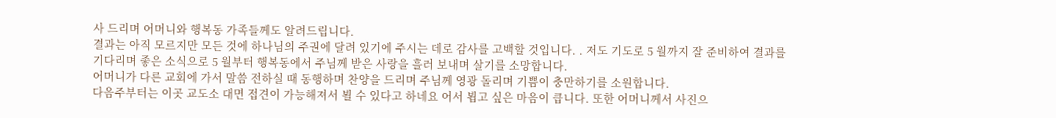사 드리며 어머니와 행복동 가족들께도 알려드립니다.
결과는 아직 모르지만 모든 것에 하나님의 주권에 달려 있기에 주시는 데로 감사를 고백할 것입니다. . 저도 기도로 5 월까지 잘 준비하여 결과를 기다리며 좋은 소식으로 5 월부터 행복동에서 주님께 받은 사랑을 흘러 보내며 살기를 소망합니다.
어머니가 다른 교회에 가서 말씀 전하실 때 동행하며 찬양을 드리며 주님께 영광 돌리며 기쁨이 충만하기를 소원합니다.
다음주부터는 이곳 교도소 대면 접견이 가능해져서 뵐 수 있다고 하네요 어서 뵙고 싶은 마음이 큽니다. 또한 어머니께서 사진으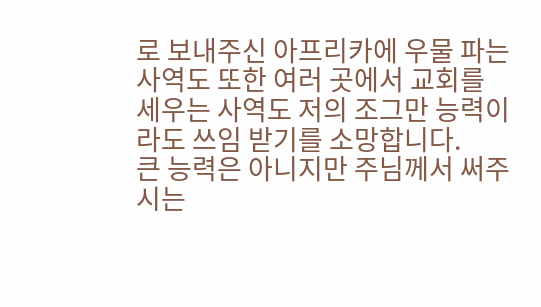로 보내주신 아프리카에 우물 파는 사역도 또한 여러 곳에서 교회를 세우는 사역도 저의 조그만 능력이라도 쓰임 받기를 소망합니다.
큰 능력은 아니지만 주님께서 써주시는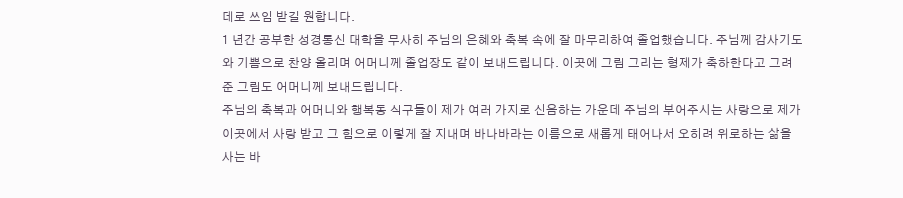데로 쓰임 받길 원합니다.
1 년간 공부한 성경통신 대학을 무사히 주님의 은혜와 축복 속에 잘 마무리하여 졸업했습니다. 주님께 감사기도와 기쁨으로 찬양 올리며 어머니께 졸업장도 같이 보내드립니다. 이곳에 그림 그리는 형제가 축하한다고 그려준 그림도 어머니께 보내드립니다.
주님의 축복과 어머니와 행복동 식구들이 제가 여러 가지로 신음하는 가운데 주님의 부어주시는 사랑으로 제가 이곳에서 사랑 받고 그 힘으로 이렇게 잘 지내며 바나바라는 이름으로 새롭게 태어나서 오히려 위로하는 삶을 사는 바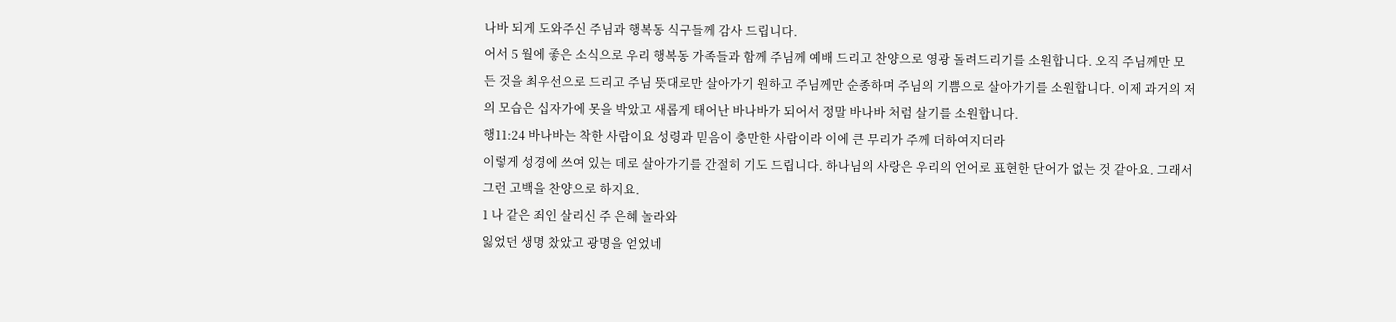나바 되게 도와주신 주님과 행복동 식구들께 감사 드립니다.
어서 5 월에 좋은 소식으로 우리 행복동 가족들과 함께 주님께 예배 드리고 찬양으로 영광 돌려드리기를 소원합니다. 오직 주님께만 모든 것을 최우선으로 드리고 주님 뜻대로만 살아가기 원하고 주님께만 순종하며 주님의 기쁨으로 살아가기를 소원합니다. 이제 과거의 저의 모습은 십자가에 못을 박았고 새롭게 태어난 바나바가 되어서 정말 바나바 처럼 살기를 소원합니다.
행11:24 바나바는 착한 사람이요 성령과 믿음이 충만한 사람이라 이에 큰 무리가 주께 더하여지더라
이렇게 성경에 쓰여 있는 데로 살아가기를 간절히 기도 드립니다. 하나님의 사랑은 우리의 언어로 표현한 단어가 없는 것 같아요. 그래서 그런 고백을 찬양으로 하지요.
1 나 같은 죄인 살리신 주 은혜 놀라와
잃었던 생명 찼았고 광명을 얻었네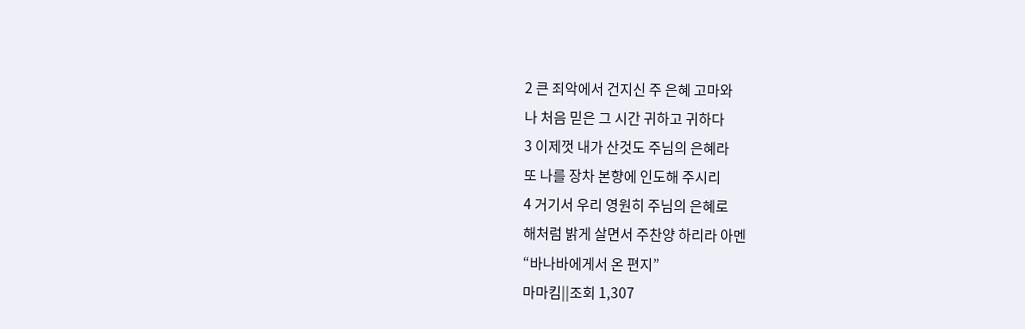2 큰 죄악에서 건지신 주 은혜 고마와
나 처음 믿은 그 시간 귀하고 귀하다
3 이제껏 내가 산것도 주님의 은혜라
또 나를 장차 본향에 인도해 주시리
4 거기서 우리 영원히 주님의 은혜로
해처럼 밝게 살면서 주찬양 하리라 아멘
“바나바에게서 온 편지”
마마킴||조회 1,307